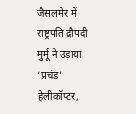जैसलमेर में राष्ट्रपति द्रौपदी मुर्मू ने उड़ाया ‘प्रचंड’ हेलीकॉप्टर,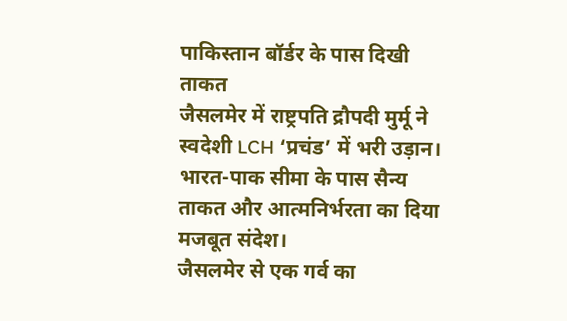पाकिस्तान बॉर्डर के पास दिखी ताकत
जैसलमेर में राष्ट्रपति द्रौपदी मुर्मू ने स्वदेशी LCH ‘प्रचंड’ में भरी उड़ान। भारत-पाक सीमा के पास सैन्य ताकत और आत्मनिर्भरता का दिया मजबूत संदेश।
जैसलमेर से एक गर्व का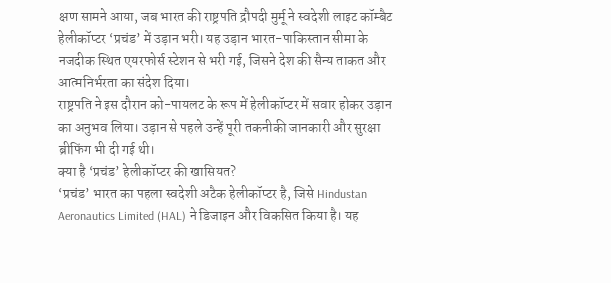क्षण सामने आया, जब भारत की राष्ट्रपति द्रौपदी मुर्मू ने स्वदेशी लाइट कॉम्बैट हेलीकॉप्टर ‘प्रचंड’ में उड़ान भरी। यह उड़ान भारत-पाकिस्तान सीमा के नजदीक स्थित एयरफोर्स स्टेशन से भरी गई, जिसने देश की सैन्य ताकत और आत्मनिर्भरता का संदेश दिया।
राष्ट्रपति ने इस दौरान को-पायलट के रूप में हेलीकॉप्टर में सवार होकर उड़ान का अनुभव लिया। उड़ान से पहले उन्हें पूरी तकनीकी जानकारी और सुरक्षा ब्रीफिंग भी दी गई थी।
क्या है ‘प्रचंड’ हेलीकॉप्टर की खासियत?
‘प्रचंड’ भारत का पहला स्वदेशी अटैक हेलीकॉप्टर है, जिसे Hindustan Aeronautics Limited (HAL) ने डिजाइन और विकसित किया है। यह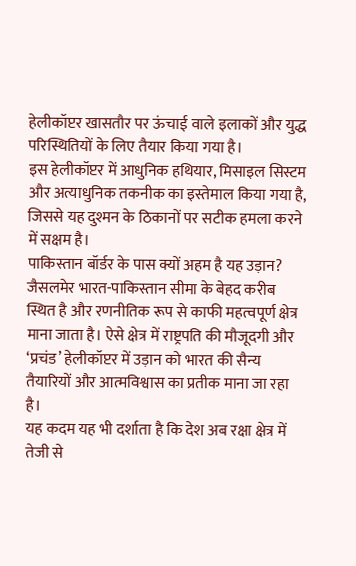हेलीकॉप्टर खासतौर पर ऊंचाई वाले इलाकों और युद्ध परिस्थितियों के लिए तैयार किया गया है।
इस हेलीकॉप्टर में आधुनिक हथियार, मिसाइल सिस्टम और अत्याधुनिक तकनीक का इस्तेमाल किया गया है, जिससे यह दुश्मन के ठिकानों पर सटीक हमला करने में सक्षम है।
पाकिस्तान बॉर्डर के पास क्यों अहम है यह उड़ान?
जैसलमेर भारत-पाकिस्तान सीमा के बेहद करीब स्थित है और रणनीतिक रूप से काफी महत्वपूर्ण क्षेत्र माना जाता है। ऐसे क्षेत्र में राष्ट्रपति की मौजूदगी और ‘प्रचंड’ हेलीकॉप्टर में उड़ान को भारत की सैन्य तैयारियों और आत्मविश्वास का प्रतीक माना जा रहा है।
यह कदम यह भी दर्शाता है कि देश अब रक्षा क्षेत्र में तेजी से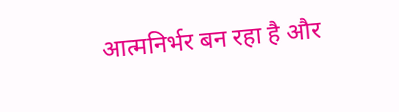आत्मनिर्भर बन रहा है और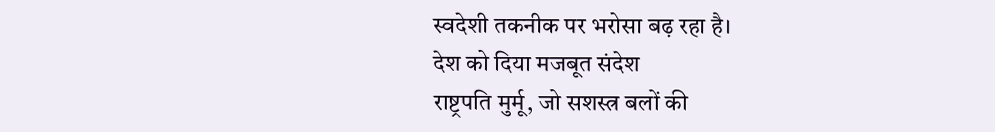स्वदेशी तकनीक पर भरोसा बढ़ रहा है।
देश को दिया मजबूत संदेश
राष्ट्रपति मुर्मू, जो सशस्त्र बलों की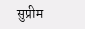सुप्रीम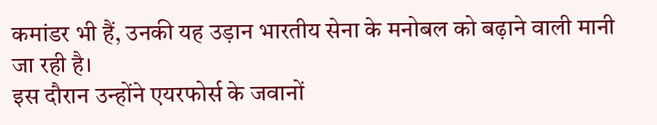कमांडर भी हैं, उनकी यह उड़ान भारतीय सेना के मनोबल को बढ़ाने वाली मानी जा रही है।
इस दौरान उन्होंने एयरफोर्स के जवानों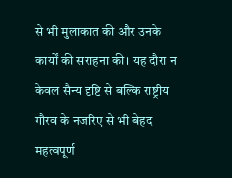से भी मुलाकात की और उनके कार्यों की सराहना की। यह दौरा न केवल सैन्य दृष्टि से बल्कि राष्ट्रीय गौरव के नजरिए से भी बेहद महत्वपूर्ण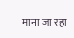माना जा रहा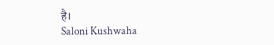है।
Saloni Kushwaha